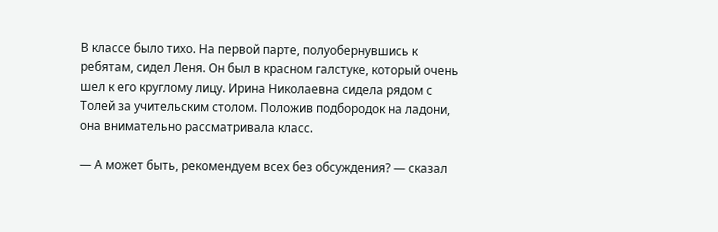В классе было тихо. На первой парте, полуобернувшись к ребятам, сидел Леня. Он был в красном галстуке, который очень шел к его круглому лицу. Ирина Николаевна сидела рядом с Толей за учительским столом. Положив подбородок на ладони, она внимательно рассматривала класс.

— А может быть, рекомендуем всех без обсуждения? — сказал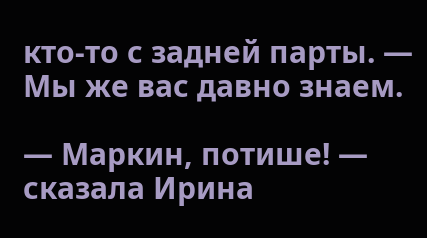кто-то с задней парты. — Мы же вас давно знаем.

— Маркин, потише! — сказала Ирина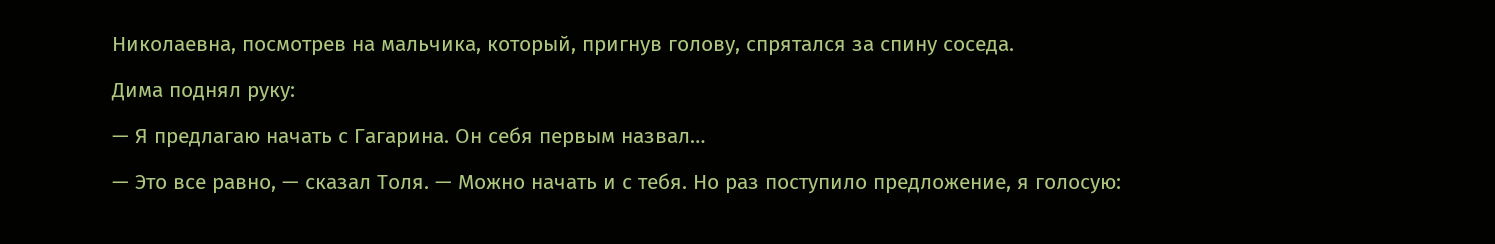Николаевна, посмотрев на мальчика, который, пригнув голову, спрятался за спину соседа.

Дима поднял руку:

— Я предлагаю начать с Гагарина. Он себя первым назвал…

— Это все равно, — сказал Толя. — Можно начать и с тебя. Но раз поступило предложение, я голосую: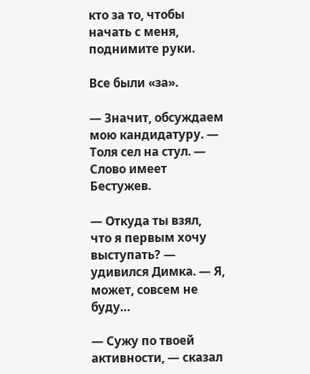кто за то, чтобы начать с меня, поднимите руки.

Все были «за».

— Значит, обсуждаем мою кандидатуру. — Толя сел на стул. — Слово имеет Бестужев.

— Откуда ты взял, что я первым хочу выступать? — удивился Димка. — Я, может, совсем не буду…

— Сужу по твоей активности, — сказал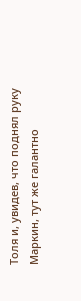Толя и, увидев, что поднял руку Маркин, тут же галантно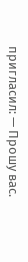пригласил: — Прошу вас.